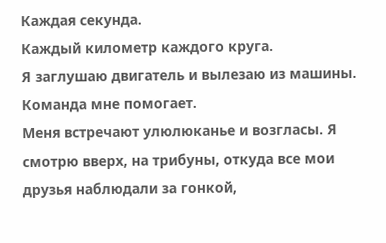Каждая секунда.
Каждый километр каждого круга.
Я заглушаю двигатель и вылезаю из машины. Команда мне помогает.
Меня встречают улюлюканье и возгласы. Я смотрю вверх, на трибуны, откуда все мои друзья наблюдали за гонкой,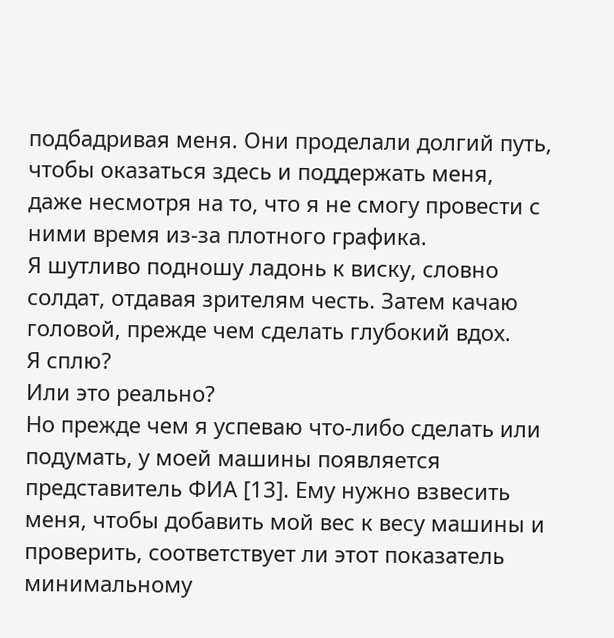подбадривая меня. Они проделали долгий путь, чтобы оказаться здесь и поддержать меня, даже несмотря на то, что я не смогу провести с ними время из-за плотного графика.
Я шутливо подношу ладонь к виску, словно солдат, отдавая зрителям честь. Затем качаю головой, прежде чем сделать глубокий вдох.
Я сплю?
Или это реально?
Но прежде чем я успеваю что-либо сделать или подумать, у моей машины появляется представитель ФИА [13]. Ему нужно взвесить меня, чтобы добавить мой вес к весу машины и проверить, соответствует ли этот показатель минимальному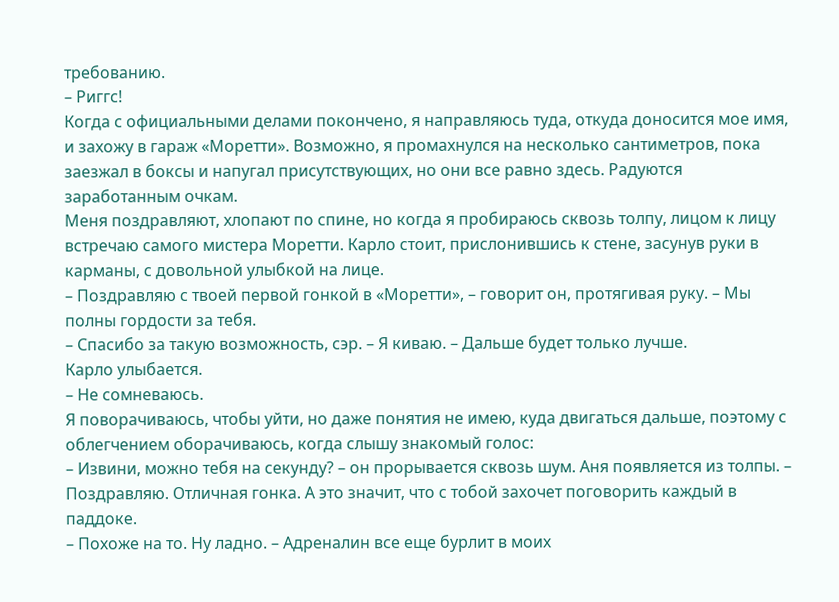требованию.
– Риггс!
Когда с официальными делами покончено, я направляюсь туда, откуда доносится мое имя, и захожу в гараж «Моретти». Возможно, я промахнулся на несколько сантиметров, пока заезжал в боксы и напугал присутствующих, но они все равно здесь. Радуются заработанным очкам.
Меня поздравляют, хлопают по спине, но когда я пробираюсь сквозь толпу, лицом к лицу встречаю самого мистера Моретти. Карло стоит, прислонившись к стене, засунув руки в карманы, с довольной улыбкой на лице.
– Поздравляю с твоей первой гонкой в «Моретти», – говорит он, протягивая руку. – Мы полны гордости за тебя.
– Спасибо за такую возможность, сэр. – Я киваю. – Дальше будет только лучше.
Карло улыбается.
– Не сомневаюсь.
Я поворачиваюсь, чтобы уйти, но даже понятия не имею, куда двигаться дальше, поэтому с облегчением оборачиваюсь, когда слышу знакомый голос:
– Извини, можно тебя на секунду? – он прорывается сквозь шум. Аня появляется из толпы. – Поздравляю. Отличная гонка. А это значит, что с тобой захочет поговорить каждый в паддоке.
– Похоже на то. Ну ладно. – Адреналин все еще бурлит в моих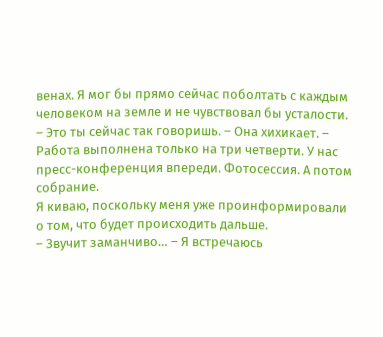венах. Я мог бы прямо сейчас поболтать с каждым человеком на земле и не чувствовал бы усталости.
– Это ты сейчас так говоришь. – Она хихикает. – Работа выполнена только на три четверти. У нас пресс-конференция впереди. Фотосессия. А потом собрание.
Я киваю, поскольку меня уже проинформировали о том, что будет происходить дальше.
– Звучит заманчиво… – Я встречаюсь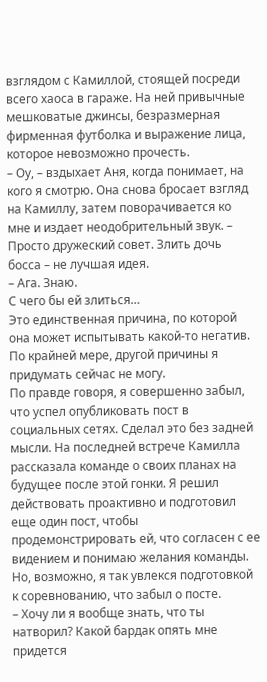взглядом с Камиллой, стоящей посреди всего хаоса в гараже. На ней привычные мешковатые джинсы, безразмерная фирменная футболка и выражение лица, которое невозможно прочесть.
– Оу, – вздыхает Аня, когда понимает, на кого я смотрю. Она снова бросает взгляд на Камиллу, затем поворачивается ко мне и издает неодобрительный звук. – Просто дружеский совет. Злить дочь босса – не лучшая идея.
– Ага. Знаю.
С чего бы ей злиться…
Это единственная причина, по которой она может испытывать какой-то негатив. По крайней мере, другой причины я придумать сейчас не могу.
По правде говоря, я совершенно забыл, что успел опубликовать пост в социальных сетях. Сделал это без задней мысли. На последней встрече Камилла рассказала команде о своих планах на будущее после этой гонки. Я решил действовать проактивно и подготовил еще один пост, чтобы продемонстрировать ей, что согласен с ее видением и понимаю желания команды.
Но, возможно, я так увлекся подготовкой к соревнованию, что забыл о посте.
– Хочу ли я вообще знать, что ты натворил? Какой бардак опять мне придется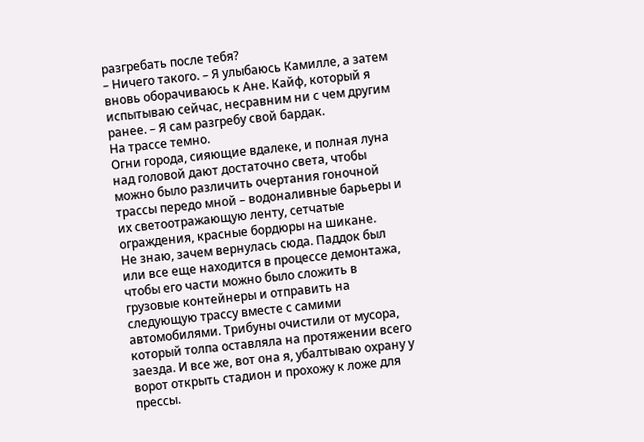разгребать после тебя?
– Ничего такого. – Я улыбаюсь Камилле, а затем вновь оборачиваюсь к Ане. Кайф, который я испытываю сейчас, несравним ни с чем другим ранее. – Я сам разгребу свой бардак.
На трассе темно.
Огни города, сияющие вдалеке, и полная луна над головой дают достаточно света, чтобы можно было различить очертания гоночной трассы передо мной – водоналивные барьеры и их светоотражающую ленту, сетчатые ограждения, красные бордюры на шикане.
Не знаю, зачем вернулась сюда. Паддок был или все еще находится в процессе демонтажа, чтобы его части можно было сложить в грузовые контейнеры и отправить на следующую трассу вместе с самими автомобилями. Трибуны очистили от мусора, который толпа оставляла на протяжении всего заезда. И все же, вот она я, убалтываю охрану у ворот открыть стадион и прохожу к ложе для прессы.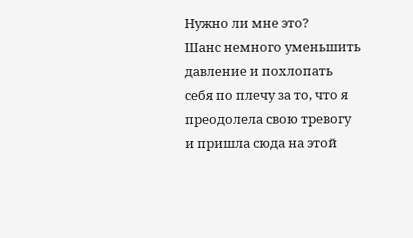Нужно ли мне это?
Шанс немного уменьшить давление и похлопать себя по плечу за то, что я преодолела свою тревогу и пришла сюда на этой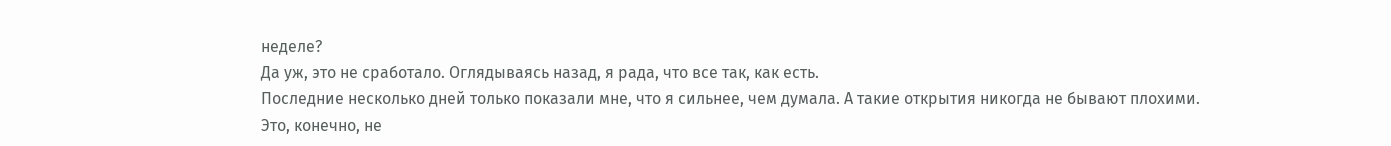неделе?
Да уж, это не сработало. Оглядываясь назад, я рада, что все так, как есть.
Последние несколько дней только показали мне, что я сильнее, чем думала. А такие открытия никогда не бывают плохими.
Это, конечно, не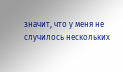значит, что у меня не случилось нескольких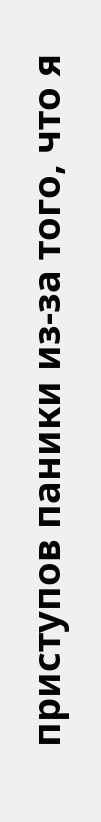приступов паники из-за того, что я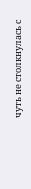чуть не столкнулась с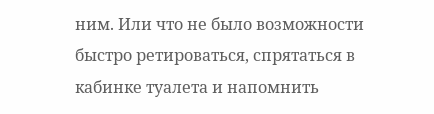ним. Или что не было возможности быстро ретироваться, спрятаться в кабинке туалета и напомнить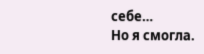себе…
Но я смогла.